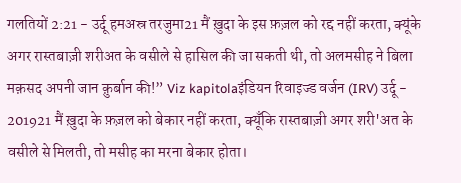गलतियों 2:21 - उर्दू हमअस्र तरजुमा21 मैं ख़ुदा के इस फ़ज़ल को रद्द नहीं करता, क्यूंके अगर रास्तबाज़ी शरीअत के वसीले से हासिल की जा सकती थी, तो अलमसीह ने बिला मक़सद अपनी जान क़ुर्बान की!” Viz kapitolaइंडियन रिवाइज्ड वर्जन (IRV) उर्दू - 201921 मैं ख़ुदा के फ़ज़ल को बेकार नहीं करता, क्यूँकि रास्तबाज़ी अगर शरी'अत के वसीले से मिलती, तो मसीह का मरना बेकार होता।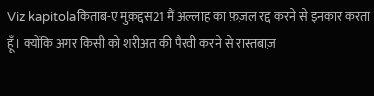Viz kapitolaकिताब-ए मुक़द्दस21 मैं अल्लाह का फ़ज़ल रद्द करने से इनकार करता हूँ। क्योंकि अगर किसी को शरीअत की पैरवी करने से रास्तबाज़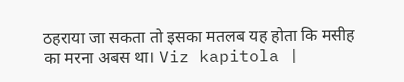ठहराया जा सकता तो इसका मतलब यह होता कि मसीह का मरना अबस था। Viz kapitola |